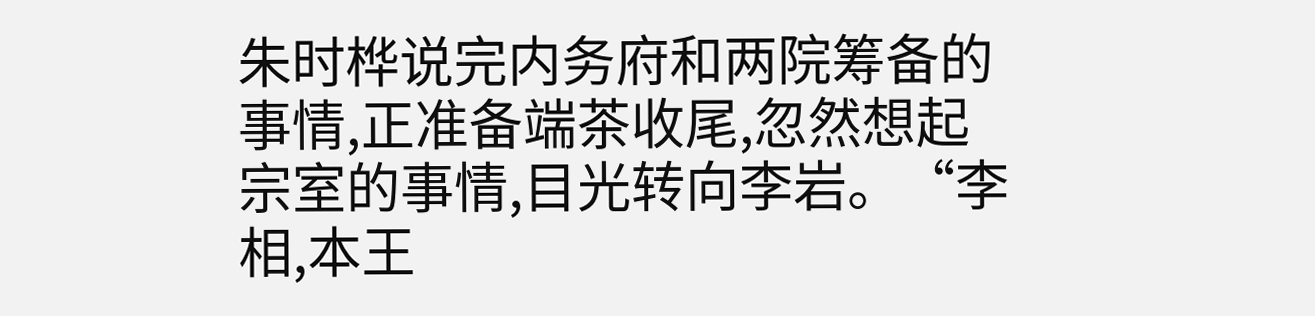朱时桦说完内务府和两院筹备的事情,正准备端茶收尾,忽然想起宗室的事情,目光转向李岩。“李相,本王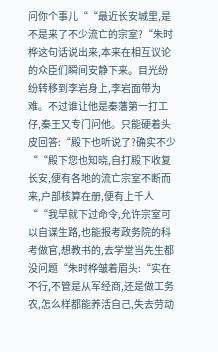问你个事儿““最近长安城里,是不是来了不少流亡的宗室?“朱时桦这句话说出来,本来在相互议论的众臣们瞬间安静下来。目光纷纷转移到李岩身上,李岩面带为难。不过谁让他是秦藩第一打工仔,秦王又专门问他。只能硬着头皮回答:“殿下也听说了?确实不少““殿下您也知晓,自打殿下收复长安,便有各地的流亡宗室不断而来,户部核算在册,便有上千人““我早就下过命令,允许宗室可以自谋生路,也能报考政务院的科考做官,想教书的,去学堂当先生都没问题“朱时桦皱着眉头:“实在不行,不管是从军经商,还是做工务农,怎么样都能养活自己,失去劳动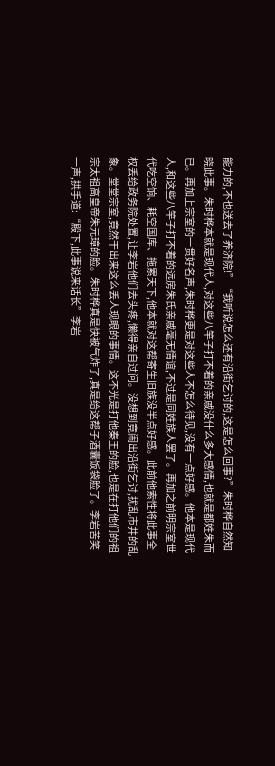能力的,不也送去了养济院!”“我听说怎么还有沿街乞讨的,这是怎么回事?”朱时桦自然知晓此事。朱时桦本就是现代人,对这些八竿子打不着的亲戚没什么多大感情,也就是都姓朱而已。再加上宗室的一贯好名声,朱时桦更是对这些人不怎么待见,没有一点好感。他本是现代人,和这些八竿子打不着的远房朱氏亲戚毫无情谊,不过是同姓族人罢了。再加之前明宗室世代吃空饷、耗空国库、拖累天下,他本就对这帮寄生旧族没半点好感。此前他索性将此事全权丢给政务院处置,让李岩他们去头疼,懒得亲自过问。没想到竟闹出沿街乞讨,扰乱市井的乱象。堂堂宗室,竟然干出来这么丢人现眼的事情。这不光是打他秦王的脸,也是在打他们的祖宗太祖高皇帝朱元璋的脸。朱时桦真是快被气炸了,真是给这帮子酒囊饭袋脸了。李岩苦笑一声,拱手道:“殿下,此事说来话长”李岩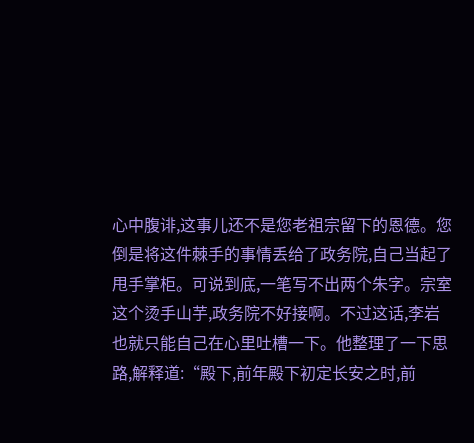心中腹诽,这事儿还不是您老祖宗留下的恩德。您倒是将这件棘手的事情丢给了政务院,自己当起了甩手掌柜。可说到底,一笔写不出两个朱字。宗室这个烫手山芋,政务院不好接啊。不过这话,李岩也就只能自己在心里吐槽一下。他整理了一下思路,解释道:“殿下,前年殿下初定长安之时,前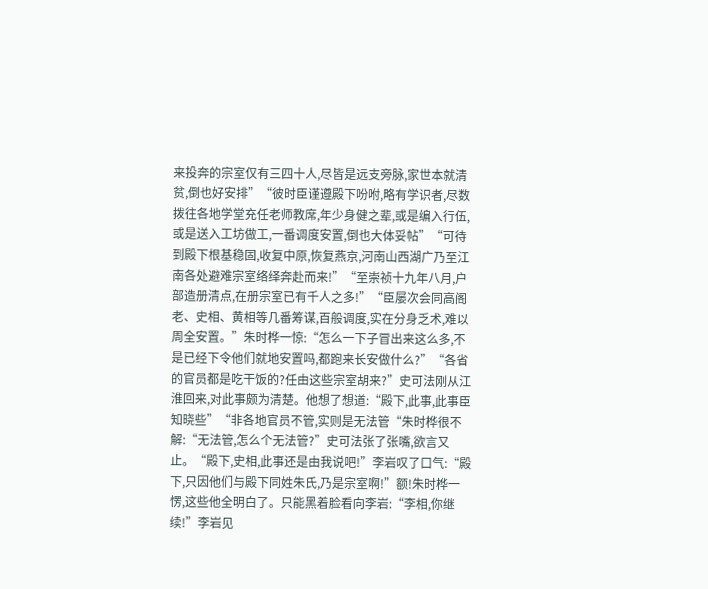来投奔的宗室仅有三四十人,尽皆是远支旁脉,家世本就清贫,倒也好安排”“彼时臣谨遵殿下吩咐,略有学识者,尽数拨往各地学堂充任老师教席,年少身健之辈,或是编入行伍,或是送入工坊做工,一番调度安置,倒也大体妥帖”“可待到殿下根基稳固,收复中原,恢复燕京,河南山西湖广乃至江南各处避难宗室络绎奔赴而来!”“至崇祯十九年八月,户部造册清点,在册宗室已有千人之多!”“臣屡次会同高阁老、史相、黄相等几番筹谋,百般调度,实在分身乏术,难以周全安置。”朱时桦一惊:“怎么一下子冒出来这么多,不是已经下令他们就地安置吗,都跑来长安做什么?”“各省的官员都是吃干饭的?任由这些宗室胡来?”史可法刚从江淮回来,对此事颇为清楚。他想了想道:“殿下,此事,此事臣知晓些”“非各地官员不管,实则是无法管“朱时桦很不解:“无法管,怎么个无法管?”史可法张了张嘴,欲言又止。“殿下,史相,此事还是由我说吧!”李岩叹了口气:“殿下,只因他们与殿下同姓朱氏,乃是宗室啊!”额!朱时桦一愣,这些他全明白了。只能黑着脸看向李岩:“李相,你继续!”李岩见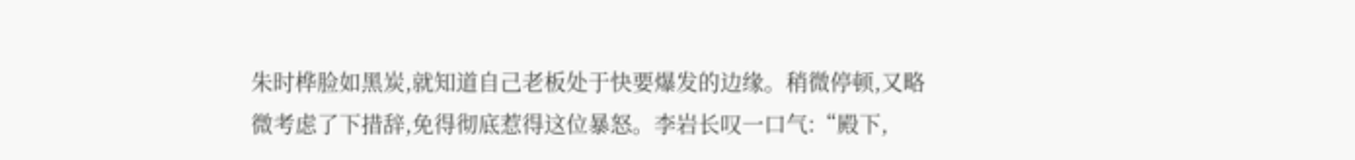朱时桦脸如黑炭,就知道自己老板处于快要爆发的边缘。稍微停顿,又略微考虑了下措辞,免得彻底惹得这位暴怒。李岩长叹一口气:“殿下,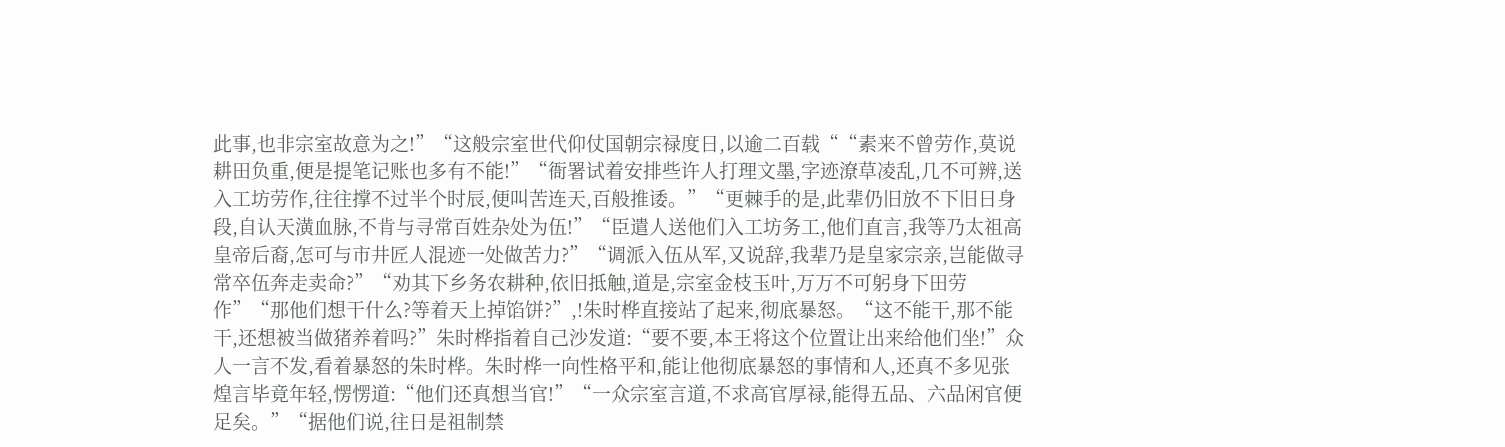此事,也非宗室故意为之!”“这般宗室世代仰仗国朝宗禄度日,以逾二百载““素来不曾劳作,莫说耕田负重,便是提笔记账也多有不能!”“衙署试着安排些许人打理文墨,字迹潦草凌乱,几不可辨,送入工坊劳作,往往撑不过半个时辰,便叫苦连天,百般推诿。”“更棘手的是,此辈仍旧放不下旧日身段,自认天潢血脉,不肯与寻常百姓杂处为伍!”“臣遣人送他们入工坊务工,他们直言,我等乃太祖高皇帝后裔,怎可与市井匠人混迹一处做苦力?”“调派入伍从军,又说辞,我辈乃是皇家宗亲,岂能做寻常卒伍奔走卖命?”“劝其下乡务农耕种,依旧抵触,道是,宗室金枝玉叶,万万不可躬身下田劳作”“那他们想干什么?等着天上掉馅饼?”,!朱时桦直接站了起来,彻底暴怒。“这不能干,那不能干,还想被当做猪养着吗?”朱时桦指着自己沙发道:“要不要,本王将这个位置让出来给他们坐!”众人一言不发,看着暴怒的朱时桦。朱时桦一向性格平和,能让他彻底暴怒的事情和人,还真不多见张煌言毕竟年轻,愣愣道:“他们还真想当官!”“一众宗室言道,不求高官厚禄,能得五品、六品闲官便足矣。”“据他们说,往日是祖制禁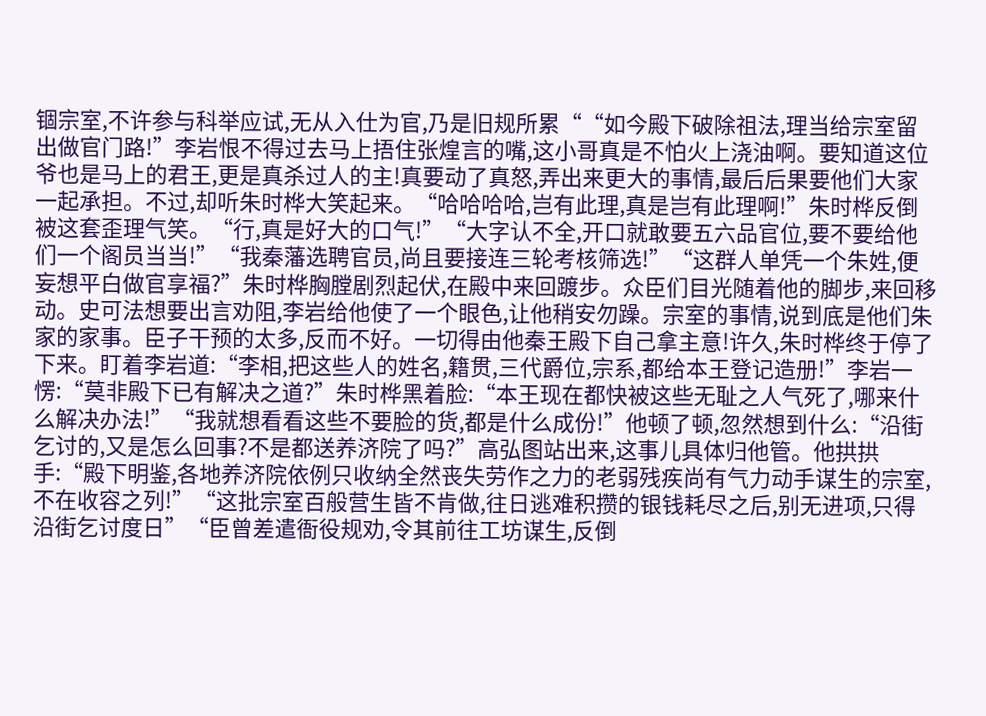锢宗室,不许参与科举应试,无从入仕为官,乃是旧规所累““如今殿下破除祖法,理当给宗室留出做官门路!”李岩恨不得过去马上捂住张煌言的嘴,这小哥真是不怕火上浇油啊。要知道这位爷也是马上的君王,更是真杀过人的主!真要动了真怒,弄出来更大的事情,最后后果要他们大家一起承担。不过,却听朱时桦大笑起来。“哈哈哈哈,岂有此理,真是岂有此理啊!”朱时桦反倒被这套歪理气笑。“行,真是好大的口气!”“大字认不全,开口就敢要五六品官位,要不要给他们一个阁员当当!”“我秦藩选聘官员,尚且要接连三轮考核筛选!”“这群人单凭一个朱姓,便妄想平白做官享福?”朱时桦胸膛剧烈起伏,在殿中来回踱步。众臣们目光随着他的脚步,来回移动。史可法想要出言劝阻,李岩给他使了一个眼色,让他稍安勿躁。宗室的事情,说到底是他们朱家的家事。臣子干预的太多,反而不好。一切得由他秦王殿下自己拿主意!许久,朱时桦终于停了下来。盯着李岩道:“李相,把这些人的姓名,籍贯,三代爵位,宗系,都给本王登记造册!”李岩一愣:“莫非殿下已有解决之道?”朱时桦黑着脸:“本王现在都快被这些无耻之人气死了,哪来什么解决办法!”“我就想看看这些不要脸的货,都是什么成份!”他顿了顿,忽然想到什么:“沿街乞讨的,又是怎么回事?不是都送养济院了吗?”高弘图站出来,这事儿具体归他管。他拱拱手:“殿下明鉴,各地养济院依例只收纳全然丧失劳作之力的老弱残疾尚有气力动手谋生的宗室,不在收容之列!”“这批宗室百般营生皆不肯做,往日逃难积攒的银钱耗尽之后,别无进项,只得沿街乞讨度日”“臣曾差遣衙役规劝,令其前往工坊谋生,反倒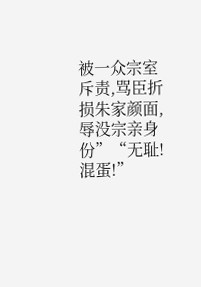被一众宗室斥责,骂臣折损朱家颜面,辱没宗亲身份”“无耻!混蛋!”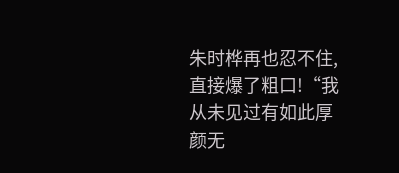朱时桦再也忍不住,直接爆了粗口!“我从未见过有如此厚颜无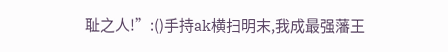耻之人!”:()手持ak横扫明末,我成最强藩王